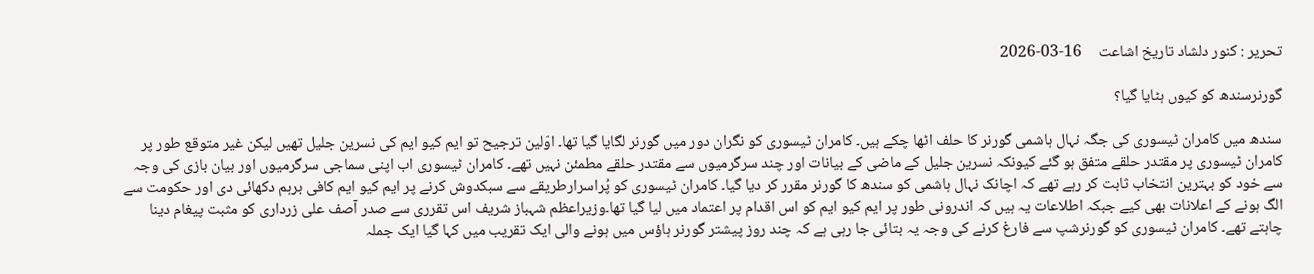تحریر : کنور دلشاد تاریخ اشاعت     16-03-2026

گورنرسندھ کو کیوں ہٹایا گیا؟

سندھ میں کامران ٹیسوری کی جگہ نہال ہاشمی گورنر کا حلف اٹھا چکے ہیں۔ کامران ٹیسوری کو نگران دور میں گورنر لگایا گیا تھا۔ اوّلین ترجیح تو ایم کیو ایم کی نسرین جلیل تھیں لیکن غیر متوقع طور پر کامران ٹیسوری پر مقتدر حلقے متفق ہو گئے کیونکہ نسرین جلیل کے ماضی کے بیانات اور چند سرگرمیوں سے مقتدر حلقے مطمئن نہیں تھے۔ کامران ٹیسوری اب اپنی سماجی سرگرمیوں اور بیان بازی کی وجہ سے خود کو بہترین انتخاب ثابت کر رہے تھے کہ اچانک نہال ہاشمی کو سندھ کا گورنر مقرر کر دیا گیا۔ کامران ٹیسوری کو پُراسرارطریقے سے سبکدوش کرنے پر ایم کیو ایم کافی برہم دکھائی دی اور حکومت سے الگ ہونے کے اعلانات بھی کیے جبکہ اطلاعات یہ ہیں کہ اندرونی طور پر ایم کیو ایم کو اس اقدام پر اعتماد میں لیا گیا تھا۔وزیراعظم شہباز شریف اس تقرری سے صدر آصف علی زرداری کو مثبت پیغام دینا چاہتے تھے۔ کامران ٹیسوری کو گورنرشپ سے فارغ کرنے کی وجہ یہ بتائی جا رہی ہے کہ چند روز پیشتر گورنر ہاؤس میں ہونے والی ایک تقریب میں کہا گیا ایک جملہ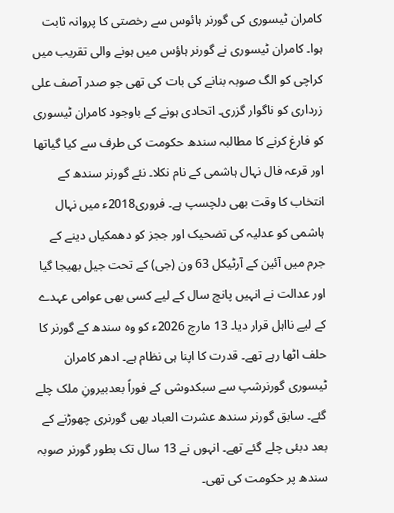کامران ٹیسوری کی گورنر ہائوس سے رخصتی کا پروانہ ثابت ہوا۔ کامران ٹیسوری نے گورنر ہاؤس میں ہونے والی تقریب میں کراچی کو الگ صوبہ بنانے کی بات کی تھی جو صدر آصف علی زرداری کو ناگوار گزری۔ اتحادی ہونے کے باوجود کامران ٹیسوری کو فارغ کرنے کا مطالبہ سندھ حکومت کی طرف سے کیا گیاتھا اور قرعہ فال نہال ہاشمی کے نام نکلا۔ نئے گورنر سندھ کے انتخاب کا وقت بھی دلچسپ ہے۔ فروری2018ء میں نہال ہاشمی کو عدلیہ کی تضحیک اور ججز کو دھمکیاں دینے کے جرم میں آئین کے آرٹیکل 63 ون (جی) کے تحت جیل بھیجا گیا اور عدالت نے انہیں پانچ سال کے لیے کسی بھی عوامی عہدے کے لیے نااہل قرار دیا۔ 13 مارچ 2026ء کو وہ سندھ کے گورنر کا حلف اٹھا رہے تھے۔ قدرت کا اپنا ہی نظام ہے۔ ادھر کامران ٹیسوری گورنرشپ سے سبکدوشی کے فوراً بعدبیرونِ ملک چلے گئے۔ سابق گورنر سندھ عشرت العباد بھی گورنری چھوڑنے کے بعد دبئی چلے گئے تھے۔ انہوں نے 13 سال تک بطور گورنر صوبہ سندھ پر حکومت کی تھی۔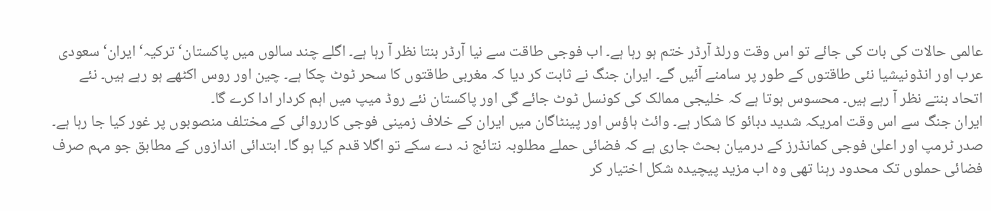عالمی حالات کی بات کی جائے تو اس وقت ورلڈ آرڈر ختم ہو رہا ہے۔ اب فوجی طاقت سے نیا آرڈر بنتا نظر آ رہا ہے۔ اگلے چند سالوں میں پاکستان‘ ترکیہ‘ ایران‘ سعودی عرب اور انڈونیشیا نئی طاقتوں کے طور پر سامنے آئیں گے۔ ایران جنگ نے ثابت کر دیا کہ مغربی طاقتوں کا سحر ٹوٹ چکا ہے۔ چین اور روس اکٹھے ہو رہے ہیں۔ نئے اتحاد بنتے نظر آ رہے ہیں۔ محسوس ہوتا ہے کہ خلیجی ممالک کی کونسل ٹوٹ جائے گی اور پاکستان نئے روڈ میپ میں اہم کردار ادا کرے گا۔
ایران جنگ سے اس وقت امریکہ شدید دبائو کا شکار ہے۔ وائٹ ہاؤس اور پینٹاگان میں ایران کے خلاف زمینی فوجی کارروائی کے مختلف منصوبوں پر غور کیا جا رہا ہے۔ صدر ٹرمپ اور اعلیٰ فوجی کمانڈرز کے درمیان بحث جاری ہے کہ فضائی حملے مطلوبہ نتائج نہ دے سکے تو اگلا قدم کیا ہو گا۔ ابتدائی اندازوں کے مطابق جو مہم صرف فضائی حملوں تک محدود رہنا تھی وہ اب مزید پیچیدہ شکل اختیار کر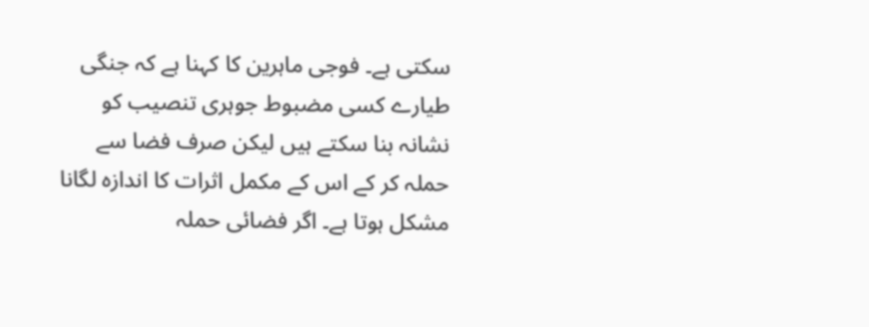سکتی ہے۔ فوجی ماہرین کا کہنا ہے کہ جنگی طیارے کسی مضبوط جوہری تنصیب کو نشانہ بنا سکتے ہیں لیکن صرف فضا سے حملہ کر کے اس کے مکمل اثرات کا اندازہ لگانا مشکل ہوتا ہے۔ اگر فضائی حملہ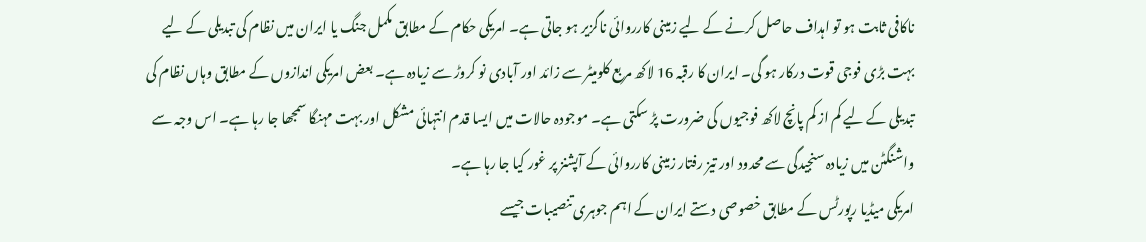ناکافی ثابت ہو تو اہداف حاصل کرنے کے لیے زمینی کارروائی ناگزیر ہو جاتی ہے۔ امریکی حکام کے مطابق مکمل جنگ یا ایران میں نظام کی تبدیلی کے لیے بہت بڑی فوجی قوت درکار ہو گی۔ ایران کا رقبہ 16 لاکھ مربع کلومیٹر سے زائد اور آبادی نو کروڑ سے زیادہ ہے۔ بعض امریکی اندازوں کے مطابق وہاں نظام کی تبدیلی کے لیے کم از کم پانچ لاکھ فوجیوں کی ضرورت پڑ سکتی ہے۔ موجودہ حالات میں ایسا قدم انتہائی مشکل اور بہت مہنگا سمجھا جا رہا ہے۔ اس وجہ سے واشنگٹن میں زیادہ سنجیدگی سے محدود اور تیز رفتار زمینی کارروائی کے آپشنز پر غور کیا جا رہا ہے۔
امریکی میڈیا رپورٹس کے مطابق خصوصی دستے ایران کے اہم جوہری تنصیبات جیسے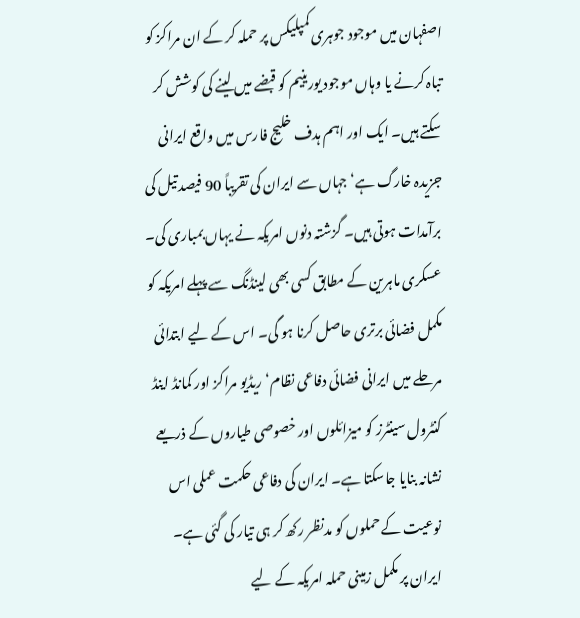اصفہان میں موجود جوہری کمپلیکس پر حملہ کر کے ان مراکز کو تباہ کرنے یا وہاں موجود یورینیم کو قبضے میں لینے کی کوشش کر سکتے ہیں۔ ایک اور اہم ہدف خلیج فارس میں واقع ایرانی جزیدہ خارگ ہے‘ جہاں سے ایران کی تقریباً 90 فیصد تیل کی برآمدات ہوتی ہیں۔ گزشتہ دنوں امریکہ نے یہاں بمباری کی۔ عسکری ماہرین کے مطابق کسی بھی لینڈنگ سے پہلے امریکہ کو مکمل فضائی برتری حاصل کرنا ہو گی۔ اس کے لیے ابتدائی مرحلے میں ایرانی فضائی دفاعی نظام‘ ریڈیو مراکز اور کمانڈ اینڈ کنٹرول سینٹرز کو میزائلوں اور خصوصی طیاروں کے ذریعے نشانہ بنایا جاسکتا ہے۔ ایران کی دفاعی حکمت عملی اس نوعیت کے حملوں کو مدنظر رکھ کر ہی تیار کی گئی ہے۔ ایران پر مکمل زمینی حملہ امریکہ کے لیے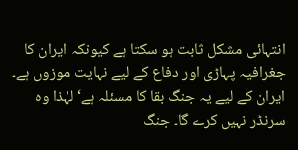انتہائی مشکل ثابت ہو سکتا ہے کیونکہ ایران کا جغرافیہ پہاڑی اور دفاع کے لیے نہایت موزوں ہے۔ ایران کے لیے یہ جنگ بقا کا مسئلہ ہے‘ لہٰذا وہ سرنڈر نہیں کرے گا۔ جنگ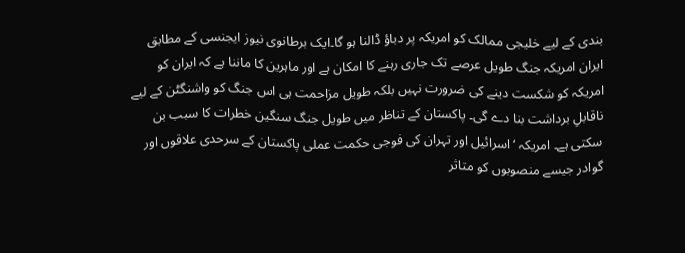بندی کے لیے خلیجی ممالک کو امریکہ پر دباؤ ڈالنا ہو گا۔ایک برطانوی نیوز ایجنسی کے مطابق ایران امریکہ جنگ طویل عرصے تک جاری رہنے کا امکان ہے اور ماہرین کا ماننا ہے کہ ایران کو امریکہ کو شکست دینے کی ضرورت نہیں بلکہ طویل مزاحمت ہی اس جنگ کو واشنگٹن کے لیے ناقابلِ برداشت بنا دے گی۔ پاکستان کے تناظر میں طویل جنگ سنگین خطرات کا سبب بن سکتی ہے۔ امریکہ ‘ اسرائیل اور تہران کی فوجی حکمت عملی پاکستان کے سرحدی علاقوں اور گوادر جیسے منصوبوں کو متاثر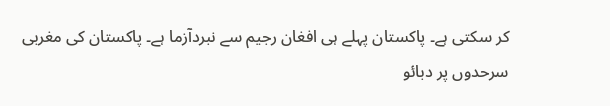کر سکتی ہے۔ پاکستان پہلے ہی افغان رجیم سے نبردآزما ہے۔ پاکستان کی مغربی سرحدوں پر دبائو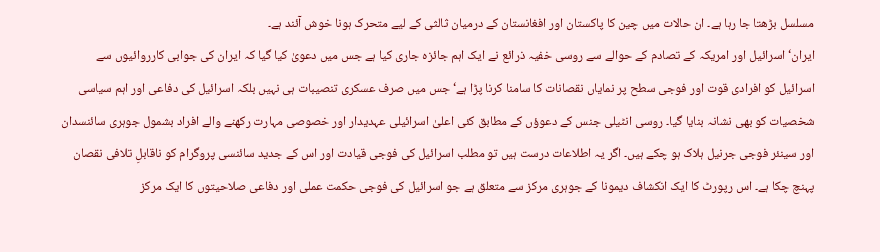مسلسل بڑھتا جا رہا ہے۔ ان حالات میں چین کا پاکستان اور افغانستان کے درمیان ثالثی کے لیے متحرک ہونا خوش آئند ہے۔
ایران‘ اسرائیل اور امریکہ کے تصادم کے حوالے سے روسی خفیہ ذرائع نے ایک اہم جائزہ جاری کیا ہے جس میں دعویٰ کیا گیا کہ ایران کی جوابی کارروائیوں سے اسرائیل کو افرادی قوت اور فوجی سطح پر نمایاں نقصانات کا سامنا کرنا پڑا ہے‘ جس میں صرف عسکری تنصیبات ہی نہیں بلکہ اسرائیل کی دفاعی اور اہم سیاسی شخصیات کو بھی نشانہ بنایا گیا۔ روسی انٹیلی جنس کے دعوؤں کے مطابق کئی اعلیٰ اسرائیلی عہدیدار اور خصوصی مہارت رکھنے والے افراد بشمول جوہری سائنسدان اور سینئر فوجی جرنیل ہلاک ہو چکے ہیں۔ اگر یہ اطلاعات درست ہیں تو مطلب اسرائیل کی فوجی قیادت اور اس کے جدید سائنسی پروگرام کو ناقابلِ تلافی نقصان پہنچ چکا ہے۔ اس رپورٹ کا ایک انکشاف دیمونا کے جوہری مرکز سے متعلق ہے جو اسرائیل کی فوجی حکمت عملی اور دفاعی صلاحیتوں کا ایک مرکز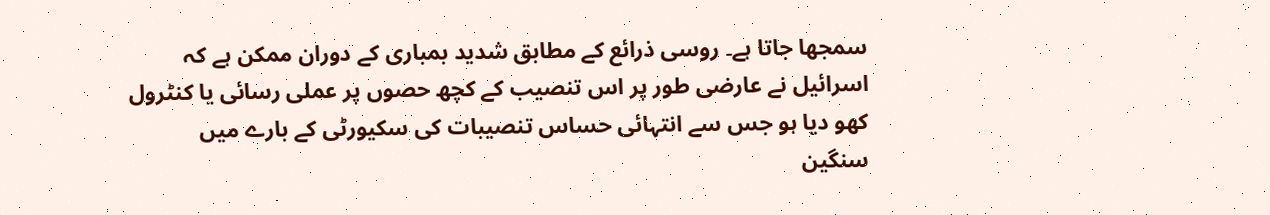سمجھا جاتا ہے۔ روسی ذرائع کے مطابق شدید بمباری کے دوران ممکن ہے کہ اسرائیل نے عارضی طور پر اس تنصیب کے کچھ حصوں پر عملی رسائی یا کنٹرول کھو دیا ہو جس سے انتہائی حساس تنصیبات کی سکیورٹی کے بارے میں سنگین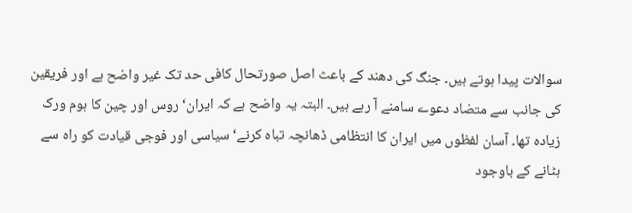سوالات پیدا ہوتے ہیں۔ جنگ کی دھند کے باعث اصل صورتحال کافی حد تک غیر واضح ہے اور فریقین کی جانب سے متضاد دعوے سامنے آ رہے ہیں۔ البتہ یہ واضح ہے کہ ایران‘ روس اور چین کا ہوم ورک زیادہ تھا۔ آسان لفظوں میں ایران کا انتظامی ڈھانچہ تباہ کرنے‘ سیاسی اور فوجی قیادت کو راہ سے ہٹانے کے باوجود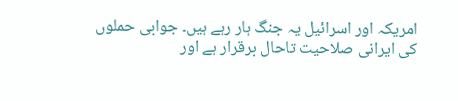امریکہ اور اسرائیل یہ جنگ ہار رہے ہیں۔ جوابی حملوں کی ایرانی صلاحیت تاحال برقرار ہے اور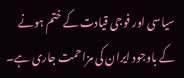سیاسی اور فوجی قیادت کے ختم ہونے کے باوجود ایران کی مزاحمت جاری ہے۔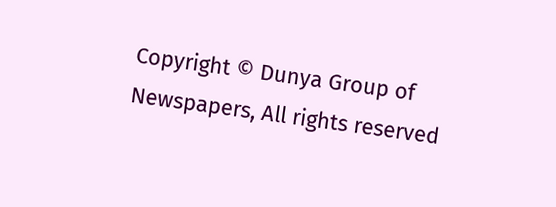Copyright © Dunya Group of Newspapers, All rights reserved